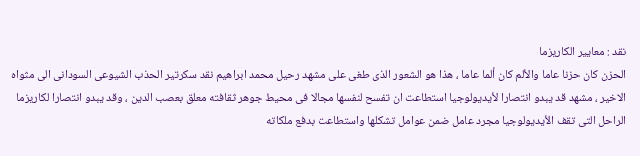نقد : معايير الكاريزما
الحزن كان حزنا عاما والألم كان ألما عاما ، هذا هو الشعور الذى طغى على مشهد رحيل محمد ابراهيم نقد سكرتير الحذب الشيوعى السودانى الى مثواه الاخير ، مشهد قد يبدو انتصارا لأيديولوجيا استطاعت ان تفسح لنفسها مجالا فى محيط جوهر ثقافته معلق بعصب الدين ، وقد يبدو انتصارا لكاريزما الراحل التى تقف الأيديولوجيا مجرد عامل ضمن عوامل تشكلها واستطاعت بدفع ملكاته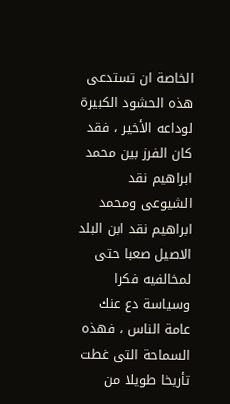الخاصة ان تستدعى هذه الحشود الكبيرة لوداعه الأخير ، فقد كان الفرز بين محمد ابراهيم نقد الشيوعى ومحمد ابراهيم نقد ابن البلد الاصيل صعبا حتى لمخالفيه فكرا وسياسة دع عنك عامة الناس ، فهذه السماحة التى غطت تأريخا طويلا من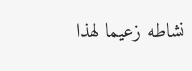نشاطه زعيما لهذا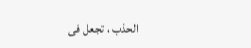الحذب ، تجعل فى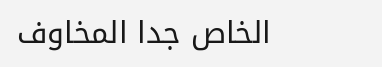الخاص جدا المخاوف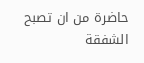حاضرة من ان تصبح الشفقة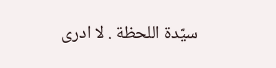سيّدة اللحظة . لا ادرى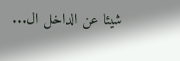شيئا عن الداخل ال...